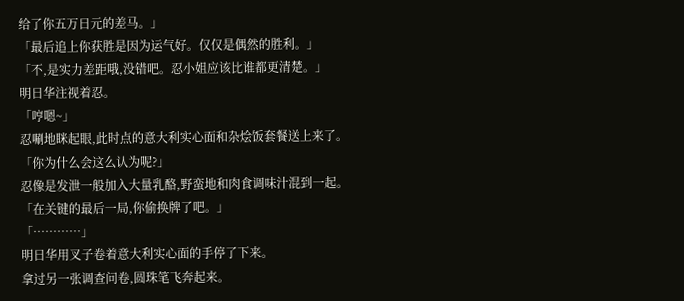给了你五万日元的差马。」
「最后追上你获胜是因为运气好。仅仅是偶然的胜利。」
「不,是实力差距哦,没错吧。忍小姐应该比谁都更清楚。」
明日华注视着忍。
「哼嗯~」
忍唰地眯起眼,此时点的意大利实心面和杂烩饭套餐送上来了。
「你为什么会这么认为呢?」
忍像是发泄一般加入大量乳酪,野蛮地和肉食调味汁混到一起。
「在关键的最后一局,你偷换牌了吧。」
「…………」
明日华用叉子卷着意大利实心面的手停了下来。
拿过另一张调查问卷,圆珠笔飞奔起来。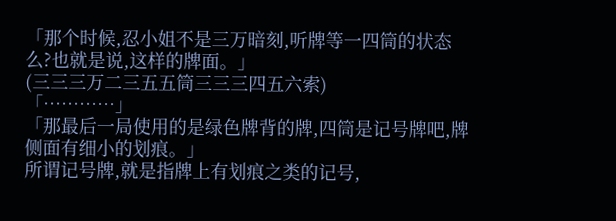「那个时候,忍小姐不是三万暗刻,听牌等一四筒的状态么?也就是说,这样的牌面。」
(三三三万二三五五筒三三三四五六索)
「…………」
「那最后一局使用的是绿色牌背的牌,四筒是记号牌吧,牌侧面有细小的划痕。」
所谓记号牌,就是指牌上有划痕之类的记号,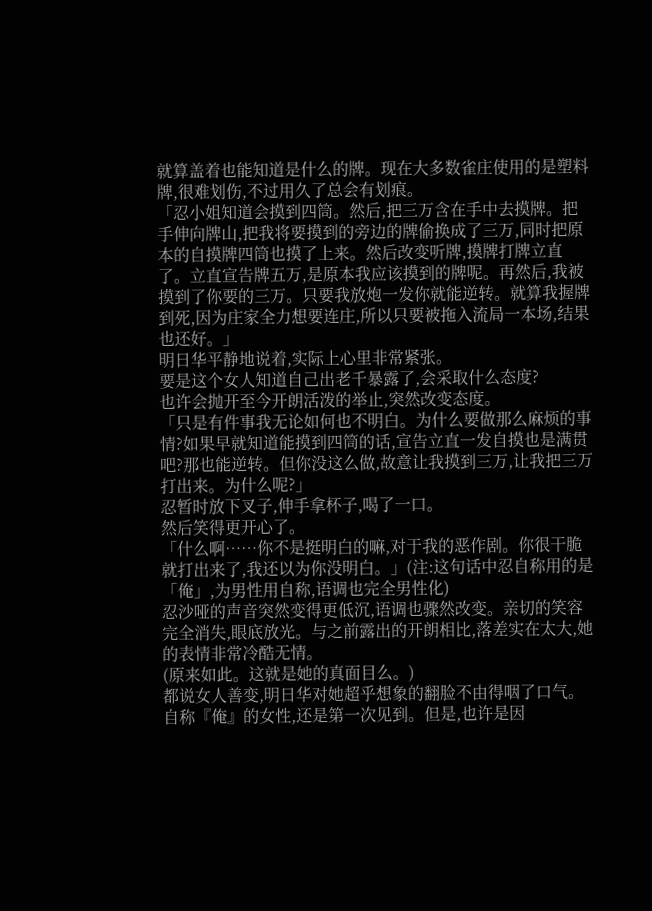就算盖着也能知道是什么的牌。现在大多数雀庄使用的是塑料牌,很难划伤,不过用久了总会有划痕。
「忍小姐知道会摸到四筒。然后,把三万含在手中去摸牌。把手伸向牌山,把我将要摸到的旁边的牌偷换成了三万,同时把原本的自摸牌四筒也摸了上来。然后改变听牌,摸牌打牌立直了。立直宣告牌五万,是原本我应该摸到的牌呢。再然后,我被摸到了你要的三万。只要我放炮一发你就能逆转。就算我握牌到死,因为庄家全力想要连庄,所以只要被拖入流局一本场,结果也还好。」
明日华平静地说着,实际上心里非常紧张。
要是这个女人知道自己出老千暴露了,会采取什么态度?
也许会抛开至今开朗活泼的举止,突然改变态度。
「只是有件事我无论如何也不明白。为什么要做那么麻烦的事情?如果早就知道能摸到四筒的话,宣告立直一发自摸也是满贯吧?那也能逆转。但你没这么做,故意让我摸到三万,让我把三万打出来。为什么呢?」
忍暂时放下叉子,伸手拿杯子,喝了一口。
然后笑得更开心了。
「什么啊……你不是挺明白的嘛,对于我的恶作剧。你很干脆就打出来了,我还以为你没明白。」(注:这句话中忍自称用的是「俺」,为男性用自称,语调也完全男性化)
忍沙哑的声音突然变得更低沉,语调也骤然改变。亲切的笑容完全消失,眼底放光。与之前露出的开朗相比,落差实在太大,她的表情非常冷酷无情。
(原来如此。这就是她的真面目么。)
都说女人善变,明日华对她超乎想象的翻脸不由得咽了口气。自称『俺』的女性,还是第一次见到。但是,也许是因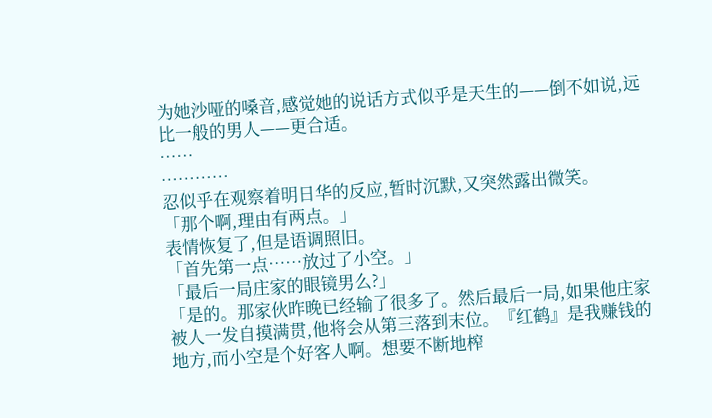为她沙哑的嗓音,感觉她的说话方式似乎是天生的——倒不如说,远比一般的男人——更合适。
……
…………
忍似乎在观察着明日华的反应,暂时沉默,又突然露出微笑。
「那个啊,理由有两点。」
表情恢复了,但是语调照旧。
「首先第一点……放过了小空。」
「最后一局庄家的眼镜男么?」
「是的。那家伙昨晚已经输了很多了。然后最后一局,如果他庄家被人一发自摸满贯,他将会从第三落到末位。『红鹤』是我赚钱的地方,而小空是个好客人啊。想要不断地榨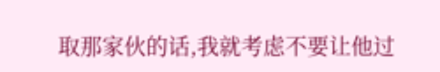取那家伙的话,我就考虑不要让他过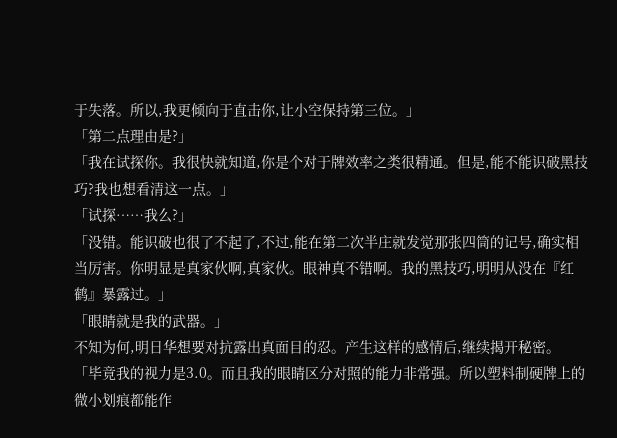于失落。所以,我更倾向于直击你,让小空保持第三位。」
「第二点理由是?」
「我在试探你。我很快就知道,你是个对于牌效率之类很精通。但是,能不能识破黑技巧?我也想看清这一点。」
「试探……我么?」
「没错。能识破也很了不起了,不过,能在第二次半庄就发觉那张四筒的记号,确实相当厉害。你明显是真家伙啊,真家伙。眼神真不错啊。我的黑技巧,明明从没在『红鹤』暴露过。」
「眼睛就是我的武器。」
不知为何,明日华想要对抗露出真面目的忍。产生这样的感情后,继续揭开秘密。
「毕竟我的视力是3.0。而且我的眼睛区分对照的能力非常强。所以塑料制硬牌上的微小划痕都能作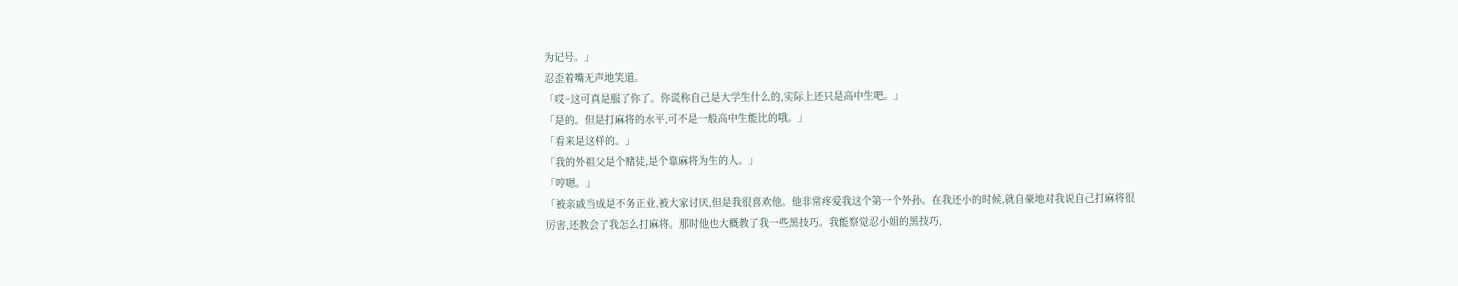为记号。」
忍歪着嘴无声地笑道。
「哎~这可真是服了你了。你谎称自己是大学生什么的,实际上还只是高中生吧。」
「是的。但是打麻将的水平,可不是一般高中生能比的哦。」
「看来是这样的。」
「我的外祖父是个赌徒,是个靠麻将为生的人。」
「哼嗯。」
「被亲戚当成是不务正业,被大家讨厌,但是我很喜欢他。他非常疼爱我这个第一个外孙。在我还小的时候,就自豪地对我说自己打麻将很厉害,还教会了我怎么打麻将。那时他也大概教了我一些黑技巧。我能察觉忍小姐的黑技巧,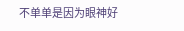不单单是因为眼神好